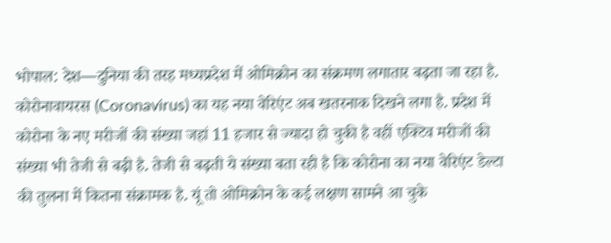भोपाल: देश—दुनिया की तरह मध्यप्रदेश में ओमिक्रोन का संक्रमण लगातार बढ़ता जा रहा है. कोरोनावायरस (Coronavirus) का यह नया वेरिएंट अब खतरनाक दिखने लगा है. प्रदेश में कोरोना के नए मरीजों की संख्या जहां 11 हजार से ज्यादा हो चुकी है वहीं एक्टिव मरीजों की संख्या भी तेजी से बढ़ी है. तेजी से बढ़ती ये संख्या बता रही है कि कोरोना का नया वेरिएंट डेल्टा की तुलना में कितना संक्रामक है. यूं तो ओमिक्रोन के कई लक्षण सामने आ चुके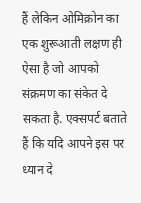हैं लेकिन ओमिक्रोन का एक शुरूआती लक्षण ही ऐसा है जो आपको संक्रमण का संकेत दे सकता है. एक्सपर्ट बताते हैं कि यदि आपने इस पर ध्यान दे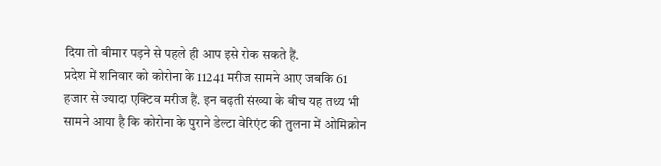दिया तो बीमार पड़ने से पहले ही आप इसे रोक सकते हैं.
प्रदेश में शनिवार को कोरोना के 11241 मरीज सामने आए जबकि 61 हजार से ज्यादा एक्टिव मरीज हैं. इन बढ़ती संख्या के बीच यह तथ्य भी सामने आया है कि कोरोना के पुराने डेल्टा वेरिएंट की तुलना में ओमिक्रोन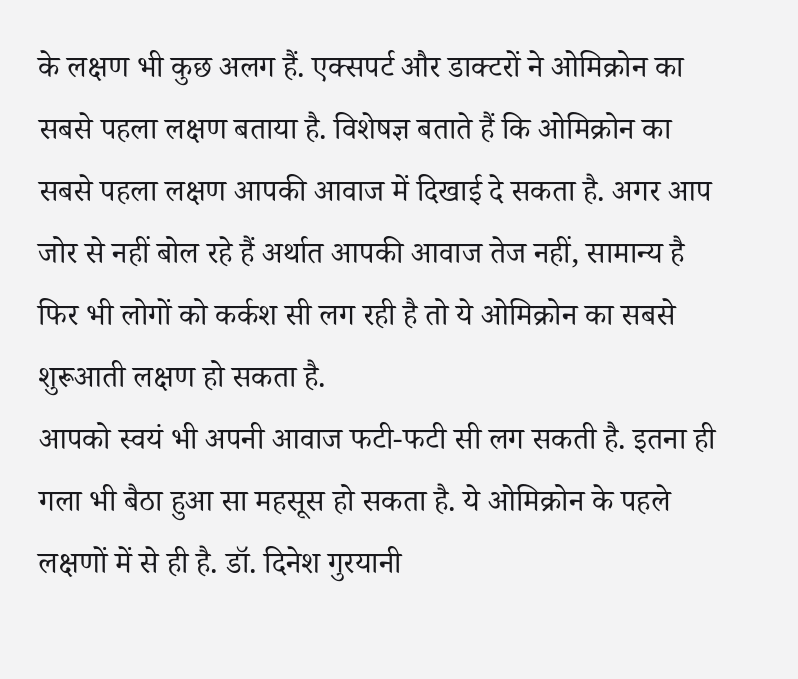के लक्षण भी कुछ अलग हैं. एक्सपर्ट और डाक्टरों ने ओमिक्रोन का सबसे पहला लक्षण बताया है. विशेषज्ञ बताते हैं कि ओमिक्रोन का सबसे पहला लक्षण आपकी आवाज में दिखाई दे सकता है. अगर आप जोर से नहीं बोल रहे हैं अर्थात आपकी आवाज तेज नहीं, सामान्य है फिर भी लोगों को कर्कश सी लग रही है तो ये ओमिक्रोन का सबसे शुरूआती लक्षण हो सकता है.
आपको स्वयं भी अपनी आवाज फटी-फटी सी लग सकती है. इतना ही गला भी बैठा हुआ सा महसूस हो सकता है. ये ओमिक्रोन के पहले लक्षणों में से ही है. डॉ. दिनेश गुरयानी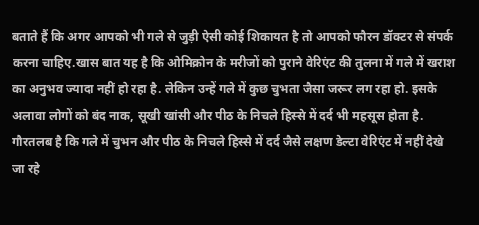बताते हैं कि अगर आपको भी गले से जुड़ी ऐसी कोई शिकायत है तो आपको फौरन डॉक्टर से संपर्क करना चाहिए.खास बात यह है कि ओमिक्रोन के मरीजों को पुराने वेरिएंट की तुलना में गले में खराश का अनुभव ज्यादा नहीं हो रहा है. लेकिन उन्हें गले में कुछ चुभता जैसा जरूर लग रहा हो. इसके अलावा लोगों को बंद नाक, सूखी खांसी और पीठ के निचले हिस्से में दर्द भी महसूस होता है.
गौरतलब है कि गले में चुभन और पीठ के निचले हिस्से में दर्द जैसे लक्षण डेल्टा वेरिएंट में नहीं देखे जा रहे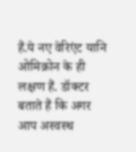हैं.ये नए वेरिएंट यानि ओमिक्रोन के ही लक्षण हैं. डॉक्टर बताते हैं कि अगर आप अस्वस्थ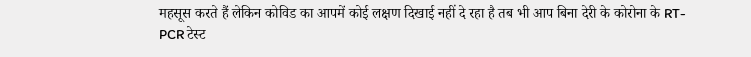महसूस करते हैं लेकिन कोविड का आपमें कोई लक्षण दिखाई नहीं दे रहा है तब भी आप बिना देरी के कोरोना के RT-PCR टेस्ट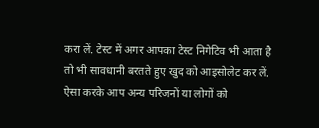करा लें. टेस्ट में अगर आपका टेस्ट निगेटिव भी आता है तो भी सावधानी बरतते हुए खुद को आइसोलेट कर लें. ऐसा करके आप अन्य परिजनों या लोगों को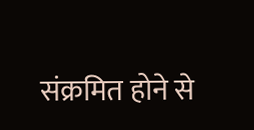संक्रमित होने से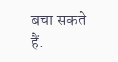बचा सकते हैं.